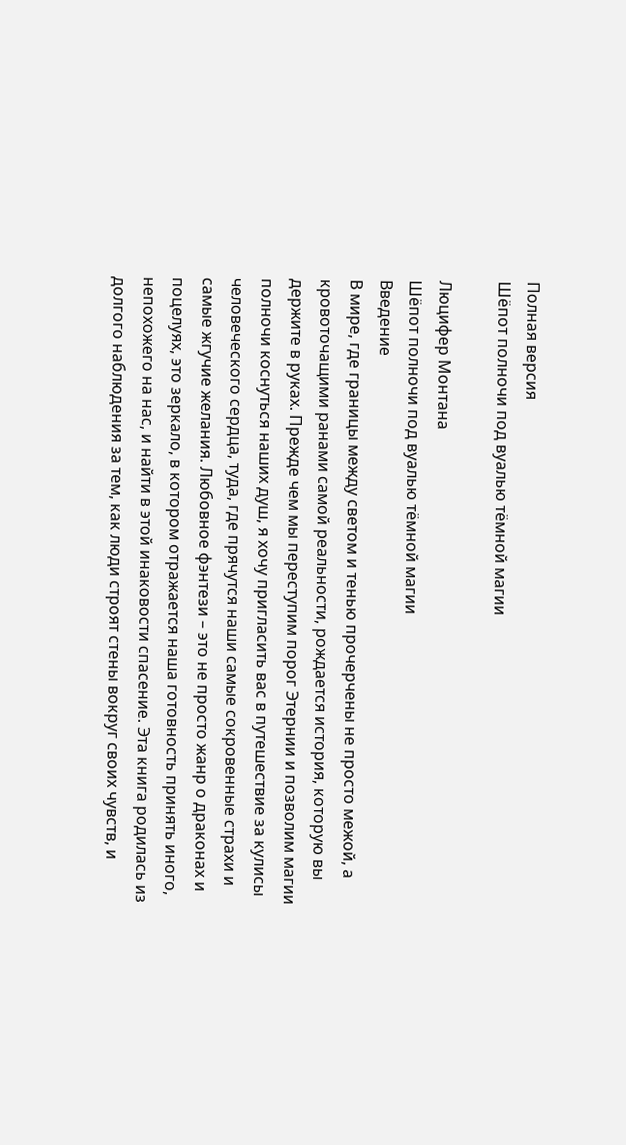Полная версия
Шёпот полночи под вуалью тёмной магии

Люцифер Монтана
Шёпот полночи под вуалью тёмной магии
Введение
В мире, где границы между светом и тенью прочерчены не просто межой, а кровоточащими ранами самой реальности, рождается история, которую вы держите в руках. Прежде чем мы переступим порог Этернии и позволим магии полночи коснуться наших душ, я хочу пригласить вас в путешествие за кулисы человеческого сердца, туда, где прячутся наши самые сокровенные страхи и самые жгучие желания. Любовное фэнтези – это не просто жанр о драконах и поцелуях, это зеркало, в котором отражается наша готовность принять иного, непохожего на нас, и найти в этой инаковости спасение. Эта книга родилась из долгого наблюдения за тем, как люди строят стены вокруг своих чувств, и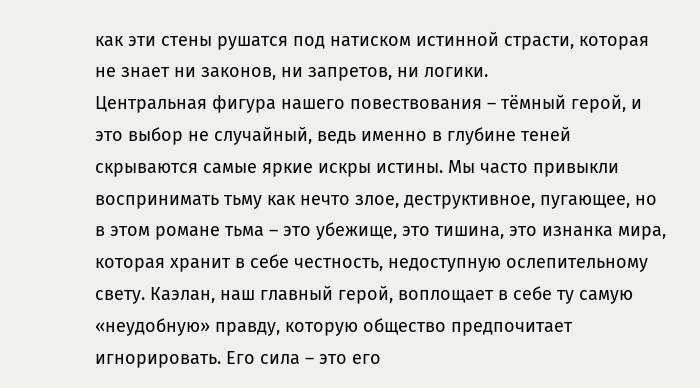как эти стены рушатся под натиском истинной страсти, которая не знает ни законов, ни запретов, ни логики.
Центральная фигура нашего повествования – тёмный герой, и это выбор не случайный, ведь именно в глубине теней скрываются самые яркие искры истины. Мы часто привыкли воспринимать тьму как нечто злое, деструктивное, пугающее, но в этом романе тьма – это убежище, это тишина, это изнанка мира, которая хранит в себе честность, недоступную ослепительному свету. Каэлан, наш главный герой, воплощает в себе ту самую «неудобную» правду, которую общество предпочитает игнорировать. Его сила – это его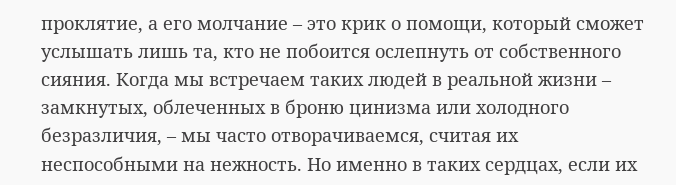проклятие, а его молчание – это крик о помощи, который сможет услышать лишь та, кто не побоится ослепнуть от собственного сияния. Когда мы встречаем таких людей в реальной жизни – замкнутых, облеченных в броню цинизма или холодного безразличия, – мы часто отворачиваемся, считая их неспособными на нежность. Но именно в таких сердцах, если их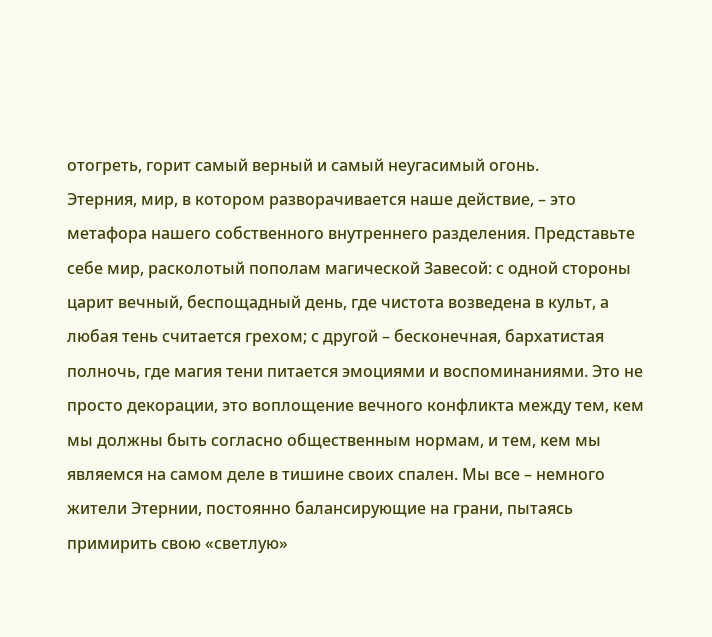отогреть, горит самый верный и самый неугасимый огонь.
Этерния, мир, в котором разворачивается наше действие, – это метафора нашего собственного внутреннего разделения. Представьте себе мир, расколотый пополам магической Завесой: с одной стороны царит вечный, беспощадный день, где чистота возведена в культ, а любая тень считается грехом; с другой – бесконечная, бархатистая полночь, где магия тени питается эмоциями и воспоминаниями. Это не просто декорации, это воплощение вечного конфликта между тем, кем мы должны быть согласно общественным нормам, и тем, кем мы являемся на самом деле в тишине своих спален. Мы все – немного жители Этернии, постоянно балансирующие на грани, пытаясь примирить свою «светлую»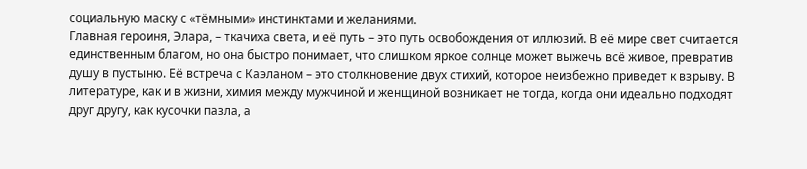социальную маску с «тёмными» инстинктами и желаниями.
Главная героиня, Элара, – ткачиха света, и её путь – это путь освобождения от иллюзий. В её мире свет считается единственным благом, но она быстро понимает, что слишком яркое солнце может выжечь всё живое, превратив душу в пустыню. Её встреча с Каэланом – это столкновение двух стихий, которое неизбежно приведет к взрыву. В литературе, как и в жизни, химия между мужчиной и женщиной возникает не тогда, когда они идеально подходят друг другу, как кусочки пазла, а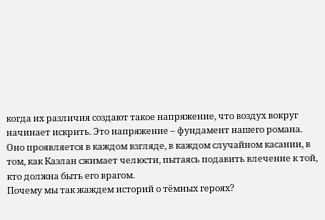когда их различия создают такое напряжение, что воздух вокруг начинает искрить. Это напряжение – фундамент нашего романа. Оно проявляется в каждом взгляде, в каждом случайном касании, в том, как Каэлан сжимает челюсти, пытаясь подавить влечение к той, кто должна быть его врагом.
Почему мы так жаждем историй о тёмных героях?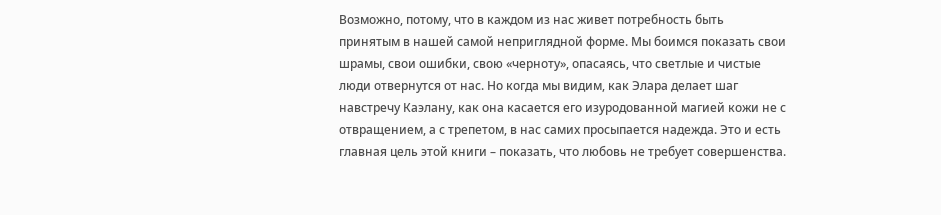Возможно, потому, что в каждом из нас живет потребность быть принятым в нашей самой неприглядной форме. Мы боимся показать свои шрамы, свои ошибки, свою «черноту», опасаясь, что светлые и чистые люди отвернутся от нас. Но когда мы видим, как Элара делает шаг навстречу Каэлану, как она касается его изуродованной магией кожи не с отвращением, а с трепетом, в нас самих просыпается надежда. Это и есть главная цель этой книги – показать, что любовь не требует совершенства.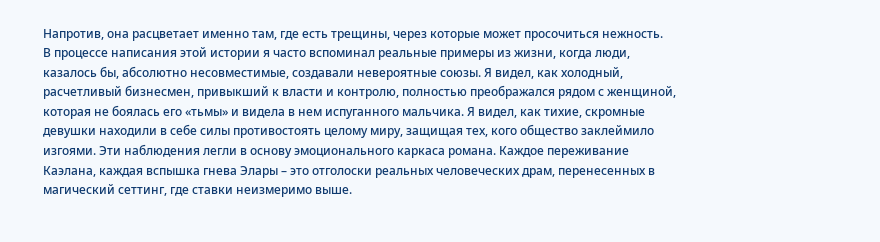Напротив, она расцветает именно там, где есть трещины, через которые может просочиться нежность.
В процессе написания этой истории я часто вспоминал реальные примеры из жизни, когда люди, казалось бы, абсолютно несовместимые, создавали невероятные союзы. Я видел, как холодный, расчетливый бизнесмен, привыкший к власти и контролю, полностью преображался рядом с женщиной, которая не боялась его «тьмы» и видела в нем испуганного мальчика. Я видел, как тихие, скромные девушки находили в себе силы противостоять целому миру, защищая тех, кого общество заклеймило изгоями. Эти наблюдения легли в основу эмоционального каркаса романа. Каждое переживание Каэлана, каждая вспышка гнева Элары – это отголоски реальных человеческих драм, перенесенных в магический сеттинг, где ставки неизмеримо выше.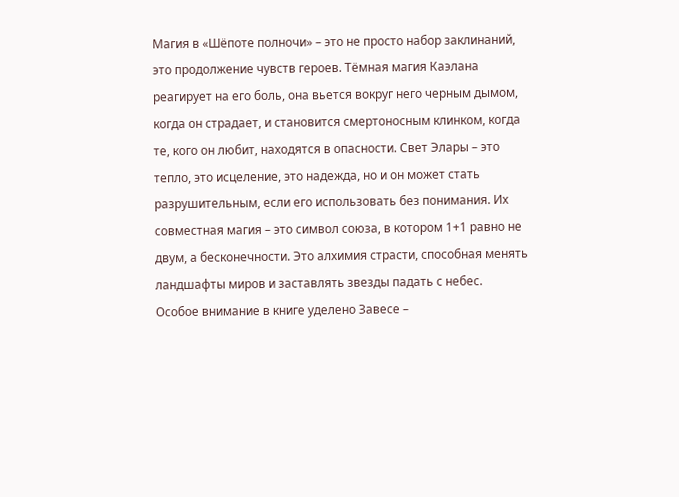Магия в «Шёпоте полночи» – это не просто набор заклинаний, это продолжение чувств героев. Тёмная магия Каэлана реагирует на его боль, она вьется вокруг него черным дымом, когда он страдает, и становится смертоносным клинком, когда те, кого он любит, находятся в опасности. Свет Элары – это тепло, это исцеление, это надежда, но и он может стать разрушительным, если его использовать без понимания. Их совместная магия – это символ союза, в котором 1+1 равно не двум, а бесконечности. Это алхимия страсти, способная менять ландшафты миров и заставлять звезды падать с небес.
Особое внимание в книге уделено Завесе –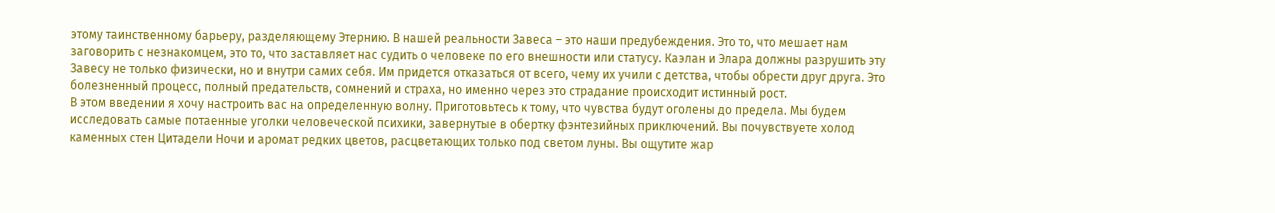этому таинственному барьеру, разделяющему Этернию. В нашей реальности Завеса – это наши предубеждения. Это то, что мешает нам заговорить с незнакомцем, это то, что заставляет нас судить о человеке по его внешности или статусу. Каэлан и Элара должны разрушить эту Завесу не только физически, но и внутри самих себя. Им придется отказаться от всего, чему их учили с детства, чтобы обрести друг друга. Это болезненный процесс, полный предательств, сомнений и страха, но именно через это страдание происходит истинный рост.
В этом введении я хочу настроить вас на определенную волну. Приготовьтесь к тому, что чувства будут оголены до предела. Мы будем исследовать самые потаенные уголки человеческой психики, завернутые в обертку фэнтезийных приключений. Вы почувствуете холод каменных стен Цитадели Ночи и аромат редких цветов, расцветающих только под светом луны. Вы ощутите жар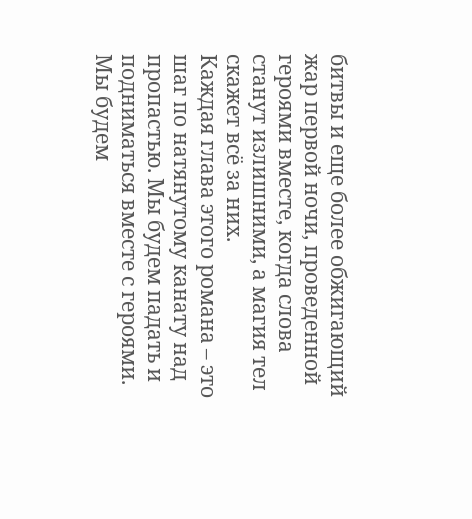битвы и еще более обжигающий жар первой ночи, проведенной героями вместе, когда слова станут излишними, а магия тел скажет всё за них.
Каждая глава этого романа – это шаг по натянутому канату над пропастью. Мы будем падать и подниматься вместе с героями. Мы будем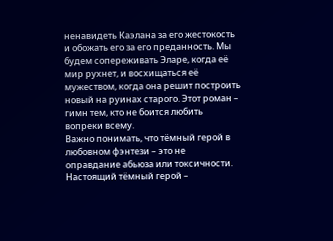ненавидеть Каэлана за его жестокость и обожать его за его преданность. Мы будем сопереживать Эларе, когда её мир рухнет, и восхищаться её мужеством, когда она решит построить новый на руинах старого. Этот роман – гимн тем, кто не боится любить вопреки всему.
Важно понимать, что тёмный герой в любовном фэнтези – это не оправдание абьюза или токсичности. Настоящий тёмный герой –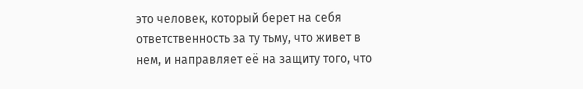это человек, который берет на себя ответственность за ту тьму, что живет в нем, и направляет её на защиту того, что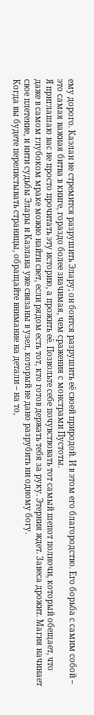ему дорого. Каэлан не стремится разрушить Элару; он боится разрушить её своей природой. И в этом его благородство. Его борьба с самим собой – это самая важная битва в книге, гораздо более значимая, чем сражения с монстрами Пустоты.
Я приглашаю вас не просто прочитать эту историю, а прожить её. Позвольте себе почувствовать тот самый шепот полночи, который обещает, что даже в самом глубоком мраке можно найти свет, если рядом есть тот, кто готов держать тебя за руку. Этерния ждет. Завеса дрожит. Магия начинает свое плетение, и нити судьбы Элары и Каэлана уже связаны в узел, который не дано разрубить ни одному богу.
Когда вы будете перелистывать страницы, обращайте внимание на детали – на то,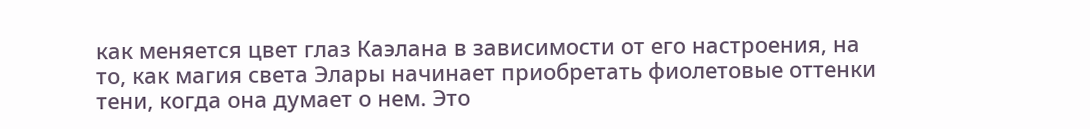как меняется цвет глаз Каэлана в зависимости от его настроения, на то, как магия света Элары начинает приобретать фиолетовые оттенки тени, когда она думает о нем. Это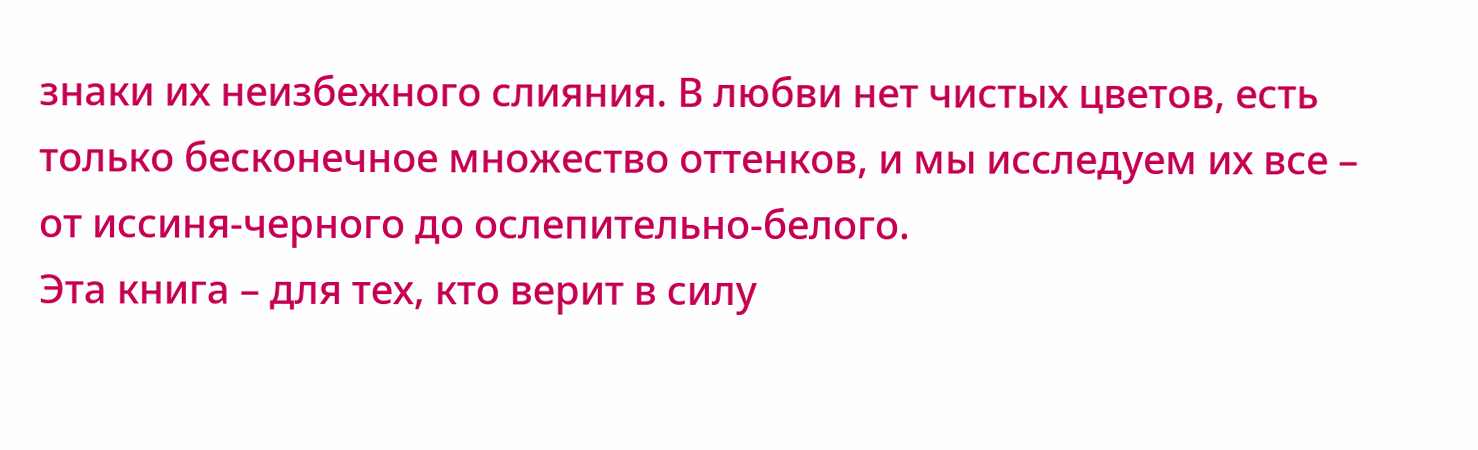знаки их неизбежного слияния. В любви нет чистых цветов, есть только бесконечное множество оттенков, и мы исследуем их все – от иссиня-черного до ослепительно-белого.
Эта книга – для тех, кто верит в силу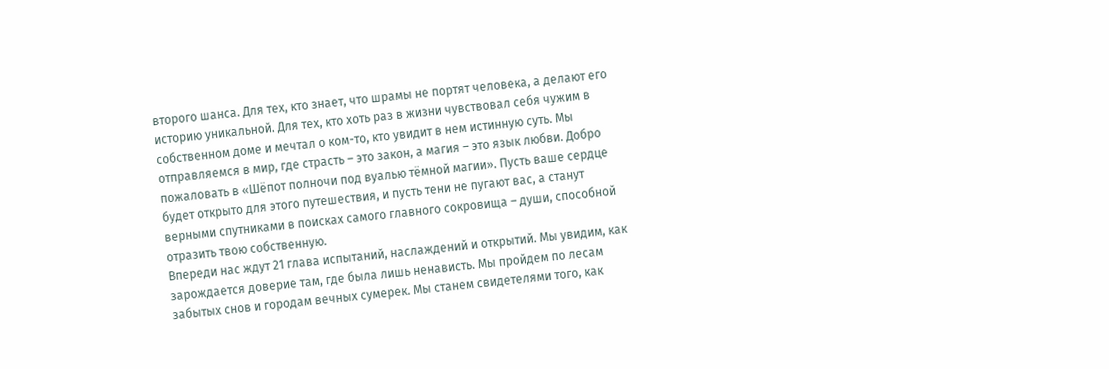второго шанса. Для тех, кто знает, что шрамы не портят человека, а делают его историю уникальной. Для тех, кто хоть раз в жизни чувствовал себя чужим в собственном доме и мечтал о ком-то, кто увидит в нем истинную суть. Мы отправляемся в мир, где страсть – это закон, а магия – это язык любви. Добро пожаловать в «Шёпот полночи под вуалью тёмной магии». Пусть ваше сердце будет открыто для этого путешествия, и пусть тени не пугают вас, а станут верными спутниками в поисках самого главного сокровища – души, способной отразить твою собственную.
Впереди нас ждут 21 глава испытаний, наслаждений и открытий. Мы увидим, как зарождается доверие там, где была лишь ненависть. Мы пройдем по лесам забытых снов и городам вечных сумерек. Мы станем свидетелями того, как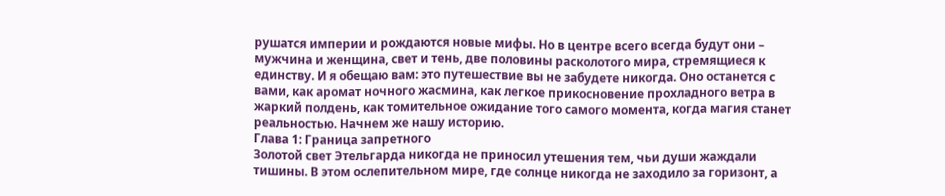рушатся империи и рождаются новые мифы. Но в центре всего всегда будут они – мужчина и женщина, свет и тень, две половины расколотого мира, стремящиеся к единству. И я обещаю вам: это путешествие вы не забудете никогда. Оно останется с вами, как аромат ночного жасмина, как легкое прикосновение прохладного ветра в жаркий полдень, как томительное ожидание того самого момента, когда магия станет реальностью. Начнем же нашу историю.
Глава 1: Граница запретного
Золотой свет Этельгарда никогда не приносил утешения тем, чьи души жаждали тишины. В этом ослепительном мире, где солнце никогда не заходило за горизонт, а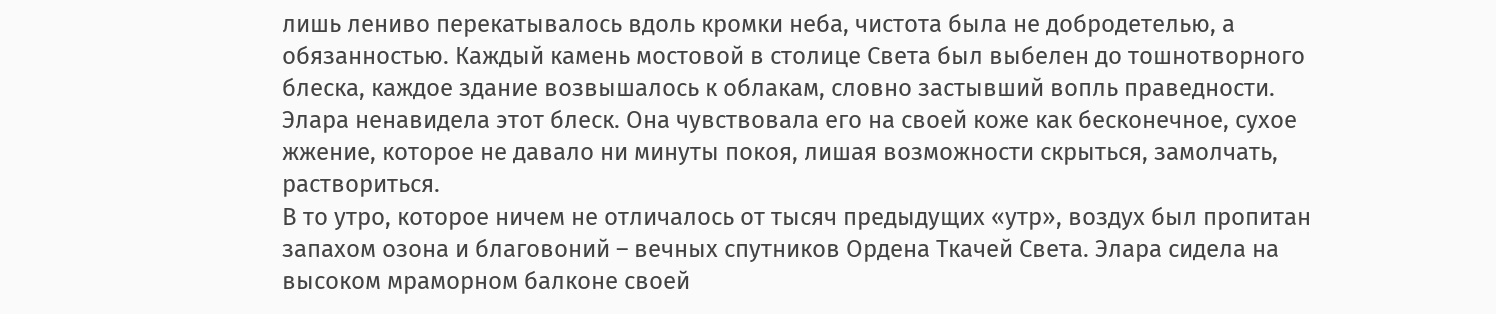лишь лениво перекатывалось вдоль кромки неба, чистота была не добродетелью, а обязанностью. Каждый камень мостовой в столице Света был выбелен до тошнотворного блеска, каждое здание возвышалось к облакам, словно застывший вопль праведности. Элара ненавидела этот блеск. Она чувствовала его на своей коже как бесконечное, сухое жжение, которое не давало ни минуты покоя, лишая возможности скрыться, замолчать, раствориться.
В то утро, которое ничем не отличалось от тысяч предыдущих «утр», воздух был пропитан запахом озона и благовоний – вечных спутников Ордена Ткачей Света. Элара сидела на высоком мраморном балконе своей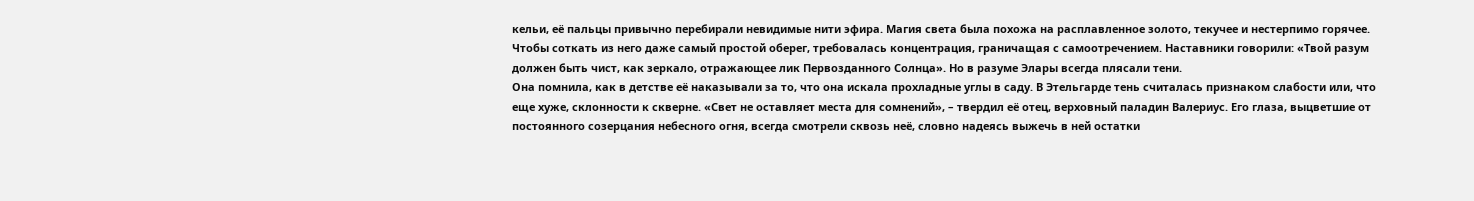кельи, её пальцы привычно перебирали невидимые нити эфира. Магия света была похожа на расплавленное золото, текучее и нестерпимо горячее. Чтобы соткать из него даже самый простой оберег, требовалась концентрация, граничащая с самоотречением. Наставники говорили: «Твой разум должен быть чист, как зеркало, отражающее лик Первозданного Солнца». Но в разуме Элары всегда плясали тени.
Она помнила, как в детстве её наказывали за то, что она искала прохладные углы в саду. В Этельгарде тень считалась признаком слабости или, что еще хуже, склонности к скверне. «Свет не оставляет места для сомнений», – твердил её отец, верховный паладин Валериус. Его глаза, выцветшие от постоянного созерцания небесного огня, всегда смотрели сквозь неё, словно надеясь выжечь в ней остатки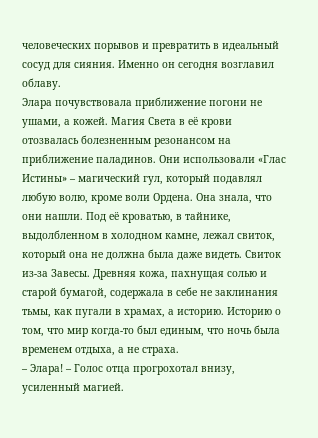человеческих порывов и превратить в идеальный сосуд для сияния. Именно он сегодня возглавил облаву.
Элара почувствовала приближение погони не ушами, а кожей. Магия Света в её крови отозвалась болезненным резонансом на приближение паладинов. Они использовали «Глас Истины» – магический гул, который подавлял любую волю, кроме воли Ордена. Она знала, что они нашли. Под её кроватью, в тайнике, выдолбленном в холодном камне, лежал свиток, который она не должна была даже видеть. Свиток из-за Завесы. Древняя кожа, пахнущая солью и старой бумагой, содержала в себе не заклинания тьмы, как пугали в храмах, а историю. Историю о том, что мир когда-то был единым, что ночь была временем отдыха, а не страха.
– Элара! – Голос отца прогрохотал внизу, усиленный магией.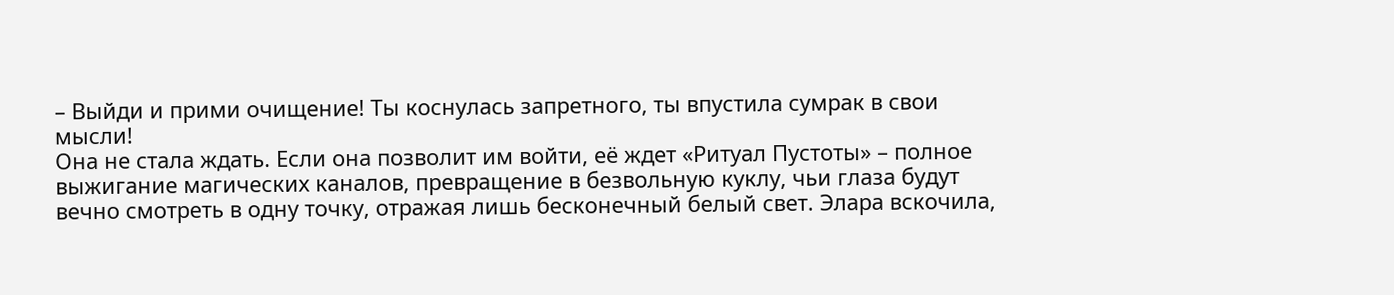– Выйди и прими очищение! Ты коснулась запретного, ты впустила сумрак в свои мысли!
Она не стала ждать. Если она позволит им войти, её ждет «Ритуал Пустоты» – полное выжигание магических каналов, превращение в безвольную куклу, чьи глаза будут вечно смотреть в одну точку, отражая лишь бесконечный белый свет. Элара вскочила,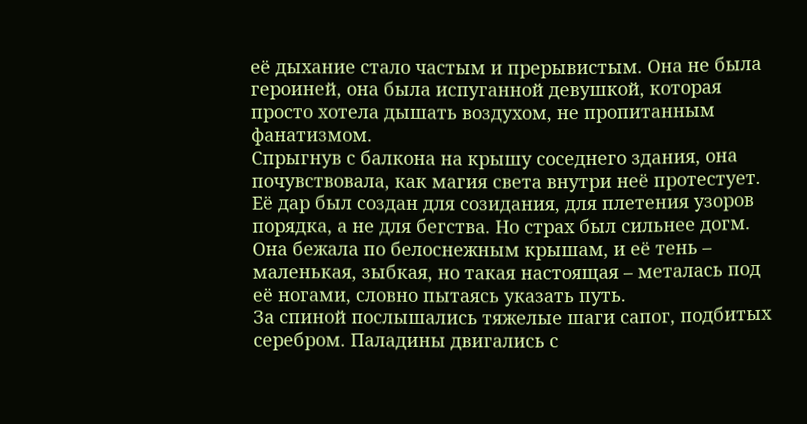её дыхание стало частым и прерывистым. Она не была героиней, она была испуганной девушкой, которая просто хотела дышать воздухом, не пропитанным фанатизмом.
Спрыгнув с балкона на крышу соседнего здания, она почувствовала, как магия света внутри неё протестует. Её дар был создан для созидания, для плетения узоров порядка, а не для бегства. Но страх был сильнее догм. Она бежала по белоснежным крышам, и её тень – маленькая, зыбкая, но такая настоящая – металась под её ногами, словно пытаясь указать путь.
За спиной послышались тяжелые шаги сапог, подбитых серебром. Паладины двигались с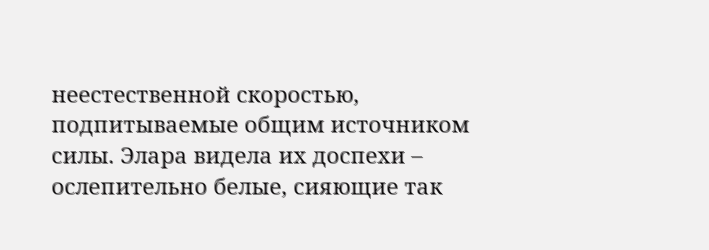неестественной скоростью, подпитываемые общим источником силы. Элара видела их доспехи – ослепительно белые, сияющие так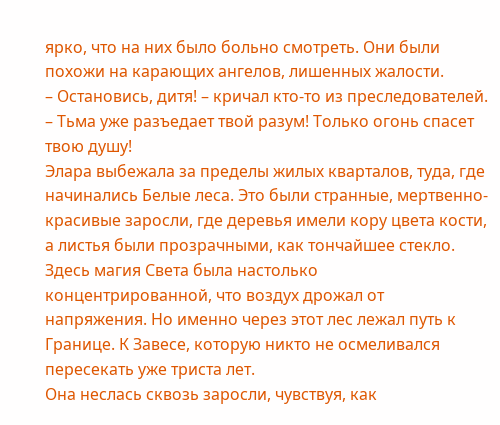ярко, что на них было больно смотреть. Они были похожи на карающих ангелов, лишенных жалости.
– Остановись, дитя! – кричал кто-то из преследователей. – Тьма уже разъедает твой разум! Только огонь спасет твою душу!
Элара выбежала за пределы жилых кварталов, туда, где начинались Белые леса. Это были странные, мертвенно-красивые заросли, где деревья имели кору цвета кости, а листья были прозрачными, как тончайшее стекло. Здесь магия Света была настолько концентрированной, что воздух дрожал от напряжения. Но именно через этот лес лежал путь к Границе. К Завесе, которую никто не осмеливался пересекать уже триста лет.
Она неслась сквозь заросли, чувствуя, как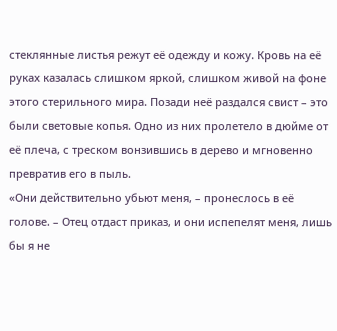стеклянные листья режут её одежду и кожу. Кровь на её руках казалась слишком яркой, слишком живой на фоне этого стерильного мира. Позади неё раздался свист – это были световые копья. Одно из них пролетело в дюйме от её плеча, с треском вонзившись в дерево и мгновенно превратив его в пыль.
«Они действительно убьют меня, – пронеслось в её голове. – Отец отдаст приказ, и они испепелят меня, лишь бы я не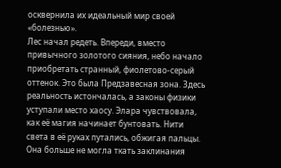осквернила их идеальный мир своей «болезнью».
Лес начал редеть. Впереди, вместо привычного золотого сияния, небо начало приобретать странный, фиолетово-серый оттенок. Это была Предзавесная зона. Здесь реальность истончалась, а законы физики уступали место хаосу. Элара чувствовала, как её магия начинает бунтовать. Нити света в её руках путались, обжигая пальцы. Она больше не могла ткать заклинания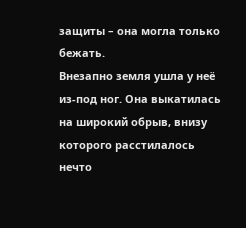защиты – она могла только бежать.
Внезапно земля ушла у неё из-под ног. Она выкатилась на широкий обрыв, внизу которого расстилалось нечто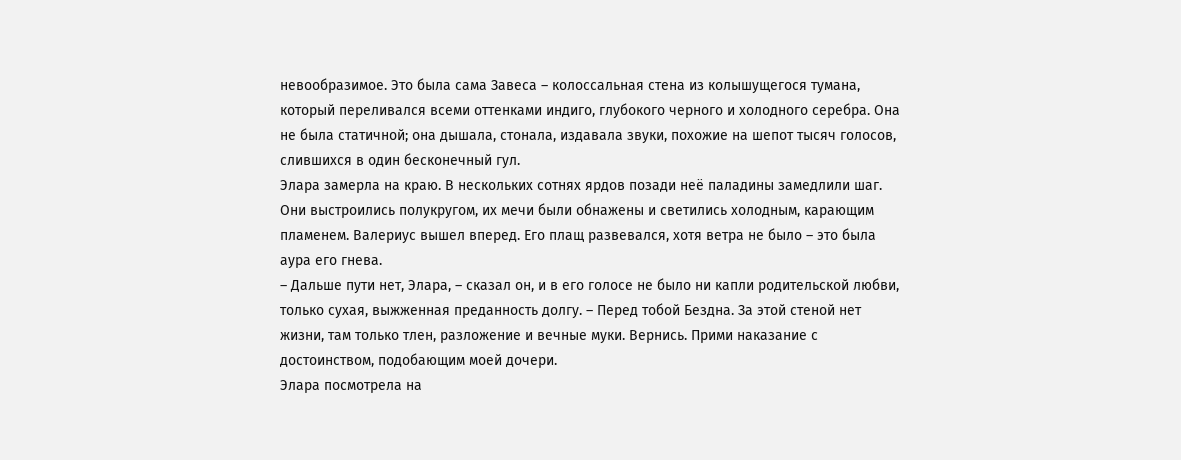невообразимое. Это была сама Завеса – колоссальная стена из колышущегося тумана, который переливался всеми оттенками индиго, глубокого черного и холодного серебра. Она не была статичной; она дышала, стонала, издавала звуки, похожие на шепот тысяч голосов, слившихся в один бесконечный гул.
Элара замерла на краю. В нескольких сотнях ярдов позади неё паладины замедлили шаг. Они выстроились полукругом, их мечи были обнажены и светились холодным, карающим пламенем. Валериус вышел вперед. Его плащ развевался, хотя ветра не было – это была аура его гнева.
– Дальше пути нет, Элара, – сказал он, и в его голосе не было ни капли родительской любви, только сухая, выжженная преданность долгу. – Перед тобой Бездна. За этой стеной нет жизни, там только тлен, разложение и вечные муки. Вернись. Прими наказание с достоинством, подобающим моей дочери.
Элара посмотрела на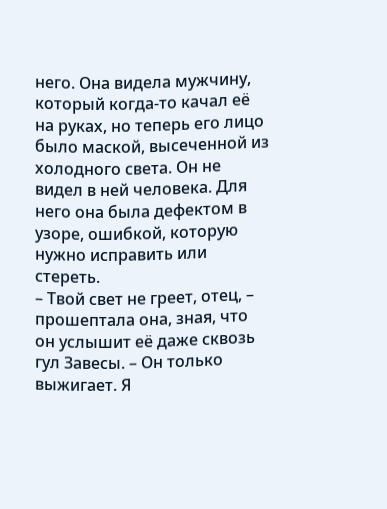него. Она видела мужчину, который когда-то качал её на руках, но теперь его лицо было маской, высеченной из холодного света. Он не видел в ней человека. Для него она была дефектом в узоре, ошибкой, которую нужно исправить или стереть.
– Твой свет не греет, отец, – прошептала она, зная, что он услышит её даже сквозь гул Завесы. – Он только выжигает. Я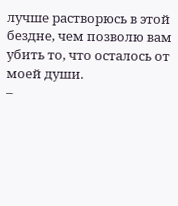лучше растворюсь в этой бездне, чем позволю вам убить то, что осталось от моей души.
–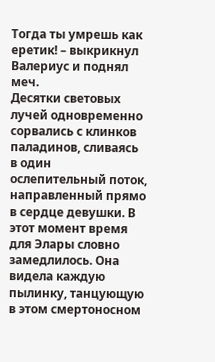Тогда ты умрешь как еретик! – выкрикнул Валериус и поднял меч.
Десятки световых лучей одновременно сорвались с клинков паладинов, сливаясь в один ослепительный поток, направленный прямо в сердце девушки. В этот момент время для Элары словно замедлилось. Она видела каждую пылинку, танцующую в этом смертоносном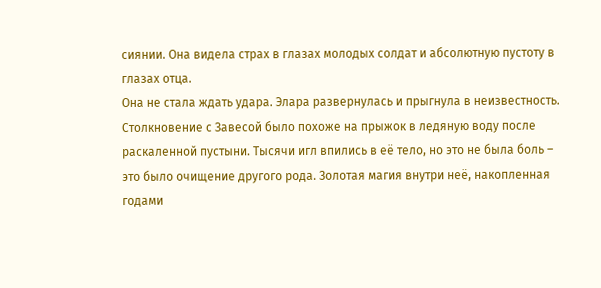сиянии. Она видела страх в глазах молодых солдат и абсолютную пустоту в глазах отца.
Она не стала ждать удара. Элара развернулась и прыгнула в неизвестность.
Столкновение с Завесой было похоже на прыжок в ледяную воду после раскаленной пустыни. Тысячи игл впились в её тело, но это не была боль – это было очищение другого рода. Золотая магия внутри неё, накопленная годами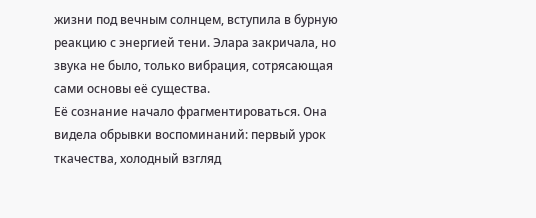жизни под вечным солнцем, вступила в бурную реакцию с энергией тени. Элара закричала, но звука не было, только вибрация, сотрясающая сами основы её существа.
Её сознание начало фрагментироваться. Она видела обрывки воспоминаний: первый урок ткачества, холодный взгляд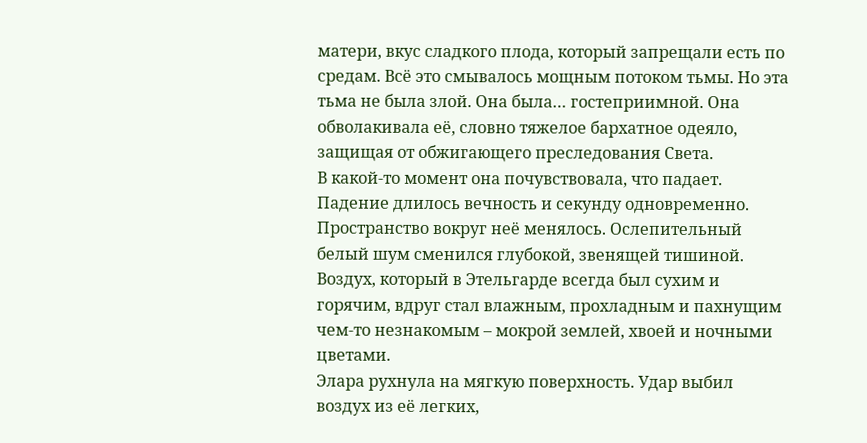матери, вкус сладкого плода, который запрещали есть по средам. Всё это смывалось мощным потоком тьмы. Но эта тьма не была злой. Она была… гостеприимной. Она обволакивала её, словно тяжелое бархатное одеяло, защищая от обжигающего преследования Света.
В какой-то момент она почувствовала, что падает. Падение длилось вечность и секунду одновременно. Пространство вокруг неё менялось. Ослепительный белый шум сменился глубокой, звенящей тишиной. Воздух, который в Этельгарде всегда был сухим и горячим, вдруг стал влажным, прохладным и пахнущим чем-то незнакомым – мокрой землей, хвоей и ночными цветами.
Элара рухнула на мягкую поверхность. Удар выбил воздух из её легких,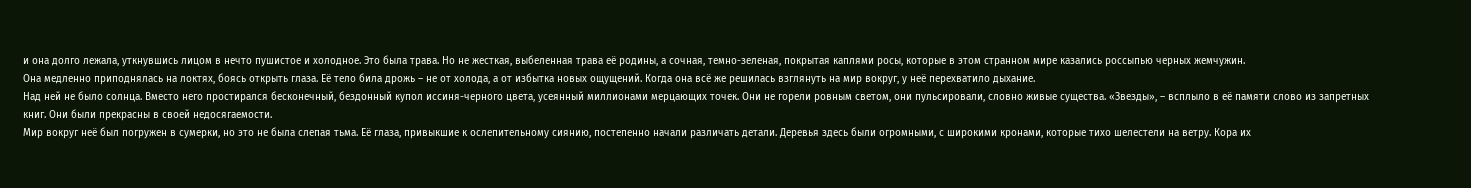и она долго лежала, уткнувшись лицом в нечто пушистое и холодное. Это была трава. Но не жесткая, выбеленная трава её родины, а сочная, темно-зеленая, покрытая каплями росы, которые в этом странном мире казались россыпью черных жемчужин.
Она медленно приподнялась на локтях, боясь открыть глаза. Её тело била дрожь – не от холода, а от избытка новых ощущений. Когда она всё же решилась взглянуть на мир вокруг, у неё перехватило дыхание.
Над ней не было солнца. Вместо него простирался бесконечный, бездонный купол иссиня-черного цвета, усеянный миллионами мерцающих точек. Они не горели ровным светом, они пульсировали, словно живые существа. «Звезды», – всплыло в её памяти слово из запретных книг. Они были прекрасны в своей недосягаемости.
Мир вокруг неё был погружен в сумерки, но это не была слепая тьма. Её глаза, привыкшие к ослепительному сиянию, постепенно начали различать детали. Деревья здесь были огромными, с широкими кронами, которые тихо шелестели на ветру. Кора их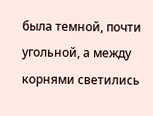была темной, почти угольной, а между корнями светились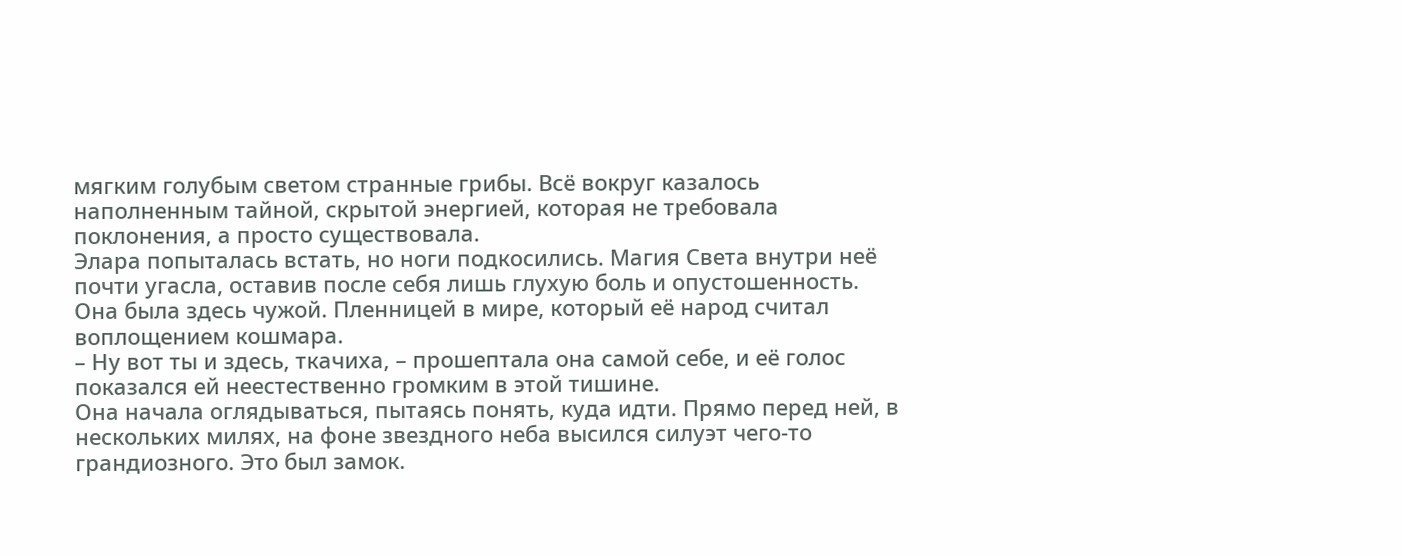мягким голубым светом странные грибы. Всё вокруг казалось наполненным тайной, скрытой энергией, которая не требовала поклонения, а просто существовала.
Элара попыталась встать, но ноги подкосились. Магия Света внутри неё почти угасла, оставив после себя лишь глухую боль и опустошенность. Она была здесь чужой. Пленницей в мире, который её народ считал воплощением кошмара.
– Ну вот ты и здесь, ткачиха, – прошептала она самой себе, и её голос показался ей неестественно громким в этой тишине.
Она начала оглядываться, пытаясь понять, куда идти. Прямо перед ней, в нескольких милях, на фоне звездного неба высился силуэт чего-то грандиозного. Это был замок.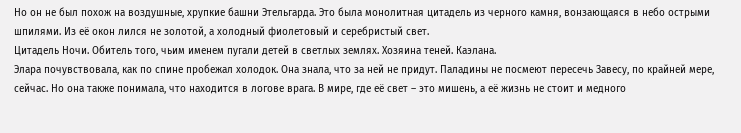Но он не был похож на воздушные, хрупкие башни Этельгарда. Это была монолитная цитадель из черного камня, вонзающаяся в небо острыми шпилями. Из её окон лился не золотой, а холодный фиолетовый и серебристый свет.
Цитадель Ночи. Обитель того, чьим именем пугали детей в светлых землях. Хозяина теней. Каэлана.
Элара почувствовала, как по спине пробежал холодок. Она знала, что за ней не придут. Паладины не посмеют пересечь Завесу, по крайней мере, сейчас. Но она также понимала, что находится в логове врага. В мире, где её свет – это мишень, а её жизнь не стоит и медного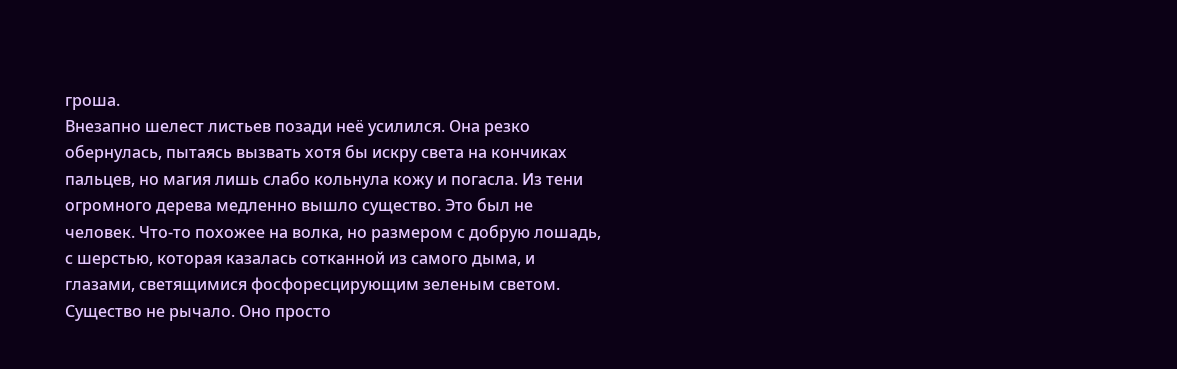гроша.
Внезапно шелест листьев позади неё усилился. Она резко обернулась, пытаясь вызвать хотя бы искру света на кончиках пальцев, но магия лишь слабо кольнула кожу и погасла. Из тени огромного дерева медленно вышло существо. Это был не человек. Что-то похожее на волка, но размером с добрую лошадь, с шерстью, которая казалась сотканной из самого дыма, и глазами, светящимися фосфоресцирующим зеленым светом.
Существо не рычало. Оно просто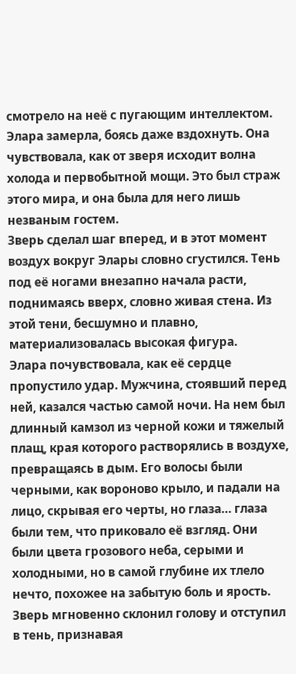смотрело на неё с пугающим интеллектом. Элара замерла, боясь даже вздохнуть. Она чувствовала, как от зверя исходит волна холода и первобытной мощи. Это был страж этого мира, и она была для него лишь незваным гостем.
Зверь сделал шаг вперед, и в этот момент воздух вокруг Элары словно сгустился. Тень под её ногами внезапно начала расти, поднимаясь вверх, словно живая стена. Из этой тени, бесшумно и плавно, материализовалась высокая фигура.
Элара почувствовала, как её сердце пропустило удар. Мужчина, стоявший перед ней, казался частью самой ночи. На нем был длинный камзол из черной кожи и тяжелый плащ, края которого растворялись в воздухе, превращаясь в дым. Его волосы были черными, как вороново крыло, и падали на лицо, скрывая его черты, но глаза… глаза были тем, что приковало её взгляд. Они были цвета грозового неба, серыми и холодными, но в самой глубине их тлело нечто, похожее на забытую боль и ярость.
Зверь мгновенно склонил голову и отступил в тень, признавая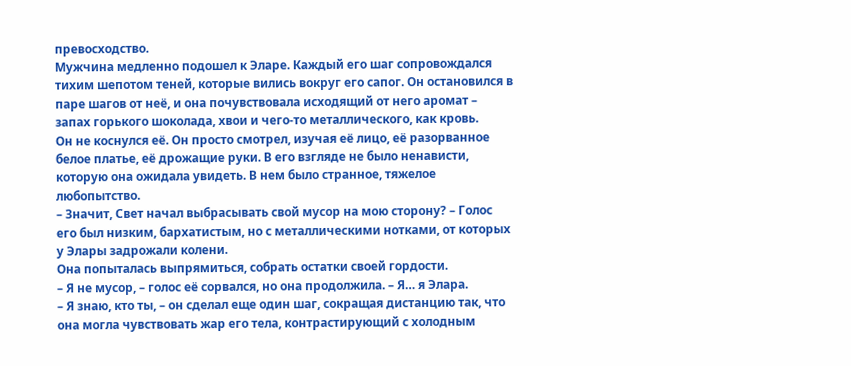превосходство.
Мужчина медленно подошел к Эларе. Каждый его шаг сопровождался тихим шепотом теней, которые вились вокруг его сапог. Он остановился в паре шагов от неё, и она почувствовала исходящий от него аромат – запах горького шоколада, хвои и чего-то металлического, как кровь.
Он не коснулся её. Он просто смотрел, изучая её лицо, её разорванное белое платье, её дрожащие руки. В его взгляде не было ненависти, которую она ожидала увидеть. В нем было странное, тяжелое любопытство.
– Значит, Свет начал выбрасывать свой мусор на мою сторону? – Голос его был низким, бархатистым, но с металлическими нотками, от которых у Элары задрожали колени.
Она попыталась выпрямиться, собрать остатки своей гордости.
– Я не мусор, – голос её сорвался, но она продолжила. – Я… я Элара.
– Я знаю, кто ты, – он сделал еще один шаг, сокращая дистанцию так, что она могла чувствовать жар его тела, контрастирующий с холодным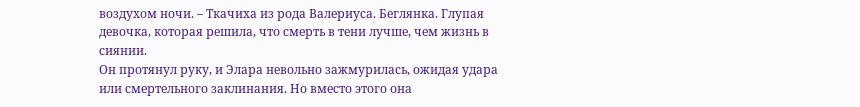воздухом ночи. – Ткачиха из рода Валериуса. Беглянка. Глупая девочка, которая решила, что смерть в тени лучше, чем жизнь в сиянии.
Он протянул руку, и Элара невольно зажмурилась, ожидая удара или смертельного заклинания. Но вместо этого она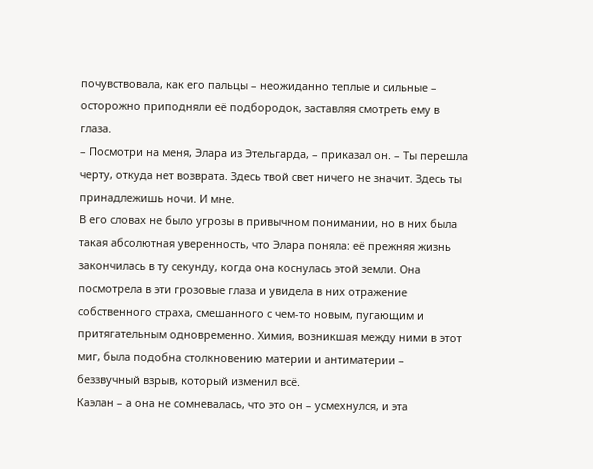почувствовала, как его пальцы – неожиданно теплые и сильные – осторожно приподняли её подбородок, заставляя смотреть ему в глаза.
– Посмотри на меня, Элара из Этельгарда, – приказал он. – Ты перешла черту, откуда нет возврата. Здесь твой свет ничего не значит. Здесь ты принадлежишь ночи. И мне.
В его словах не было угрозы в привычном понимании, но в них была такая абсолютная уверенность, что Элара поняла: её прежняя жизнь закончилась в ту секунду, когда она коснулась этой земли. Она посмотрела в эти грозовые глаза и увидела в них отражение собственного страха, смешанного с чем-то новым, пугающим и притягательным одновременно. Химия, возникшая между ними в этот миг, была подобна столкновению материи и антиматерии – беззвучный взрыв, который изменил всё.
Каэлан – а она не сомневалась, что это он – усмехнулся, и эта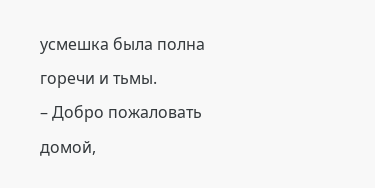усмешка была полна горечи и тьмы.
– Добро пожаловать домой,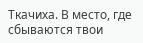Ткачиха. В место, где сбываются твои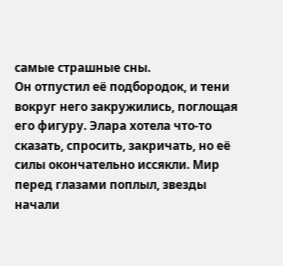самые страшные сны.
Он отпустил её подбородок, и тени вокруг него закружились, поглощая его фигуру. Элара хотела что-то сказать, спросить, закричать, но её силы окончательно иссякли. Мир перед глазами поплыл, звезды начали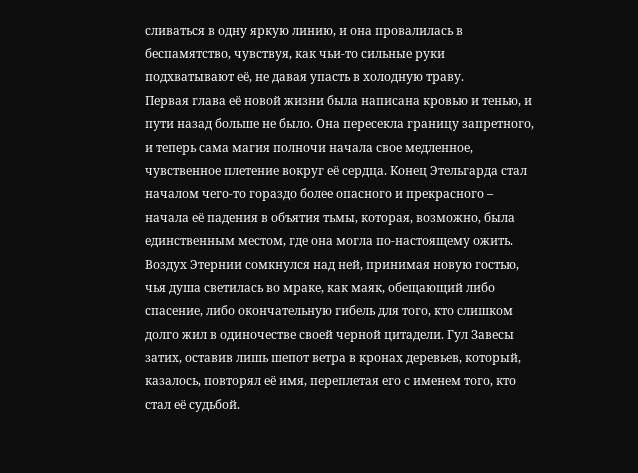сливаться в одну яркую линию, и она провалилась в беспамятство, чувствуя, как чьи-то сильные руки подхватывают её, не давая упасть в холодную траву.
Первая глава её новой жизни была написана кровью и тенью, и пути назад больше не было. Она пересекла границу запретного, и теперь сама магия полночи начала свое медленное, чувственное плетение вокруг её сердца. Конец Этельгарда стал началом чего-то гораздо более опасного и прекрасного – начала её падения в объятия тьмы, которая, возможно, была единственным местом, где она могла по-настоящему ожить.
Воздух Этернии сомкнулся над ней, принимая новую гостью, чья душа светилась во мраке, как маяк, обещающий либо спасение, либо окончательную гибель для того, кто слишком долго жил в одиночестве своей черной цитадели. Гул Завесы затих, оставив лишь шепот ветра в кронах деревьев, который, казалось, повторял её имя, переплетая его с именем того, кто стал её судьбой.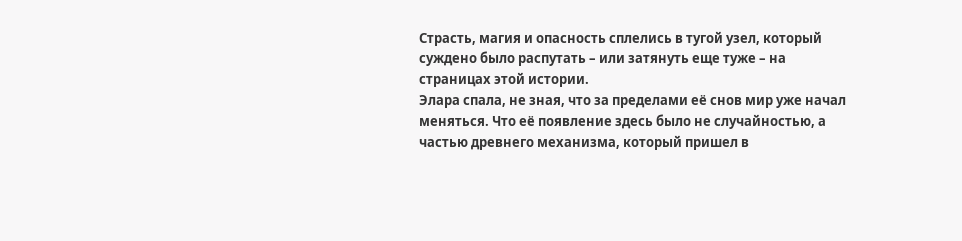Страсть, магия и опасность сплелись в тугой узел, который суждено было распутать – или затянуть еще туже – на страницах этой истории.
Элара спала, не зная, что за пределами её снов мир уже начал меняться. Что её появление здесь было не случайностью, а частью древнего механизма, который пришел в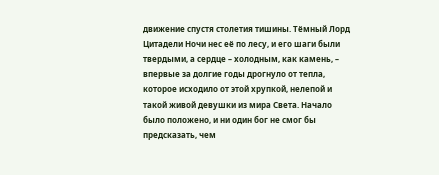движение спустя столетия тишины. Тёмный Лорд Цитадели Ночи нес её по лесу, и его шаги были твердыми, а сердце – холодным, как камень, – впервые за долгие годы дрогнуло от тепла, которое исходило от этой хрупкой, нелепой и такой живой девушки из мира Света. Начало было положено, и ни один бог не смог бы предсказать, чем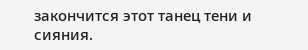закончится этот танец тени и сияния.